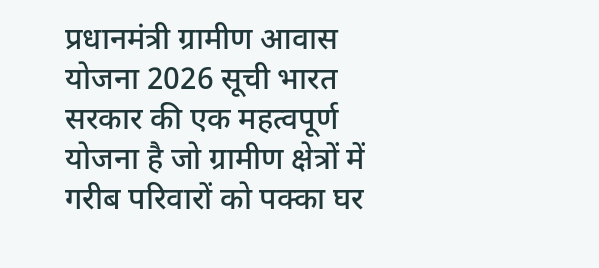प्रधानमंत्री ग्रामीण आवास योजना 2026 सूची भारत सरकार की एक महत्वपूर्ण योजना है जो ग्रामीण क्षेत्रों में गरीब परिवारों को पक्का घर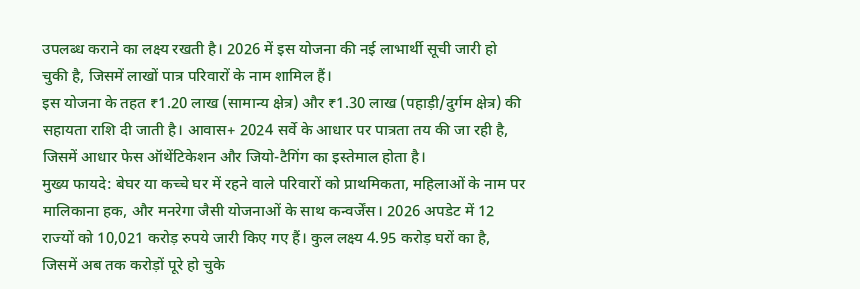उपलब्ध कराने का लक्ष्य रखती है। 2026 में इस योजना की नई लाभार्थी सूची जारी हो चुकी है, जिसमें लाखों पात्र परिवारों के नाम शामिल हैं।
इस योजना के तहत ₹1.20 लाख (सामान्य क्षेत्र) और ₹1.30 लाख (पहाड़ी/दुर्गम क्षेत्र) की सहायता राशि दी जाती है। आवास+ 2024 सर्वे के आधार पर पात्रता तय की जा रही है, जिसमें आधार फेस ऑथेंटिकेशन और जियो-टैगिंग का इस्तेमाल होता है।
मुख्य फायदे: बेघर या कच्चे घर में रहने वाले परिवारों को प्राथमिकता, महिलाओं के नाम पर मालिकाना हक, और मनरेगा जैसी योजनाओं के साथ कन्वर्जेंस। 2026 अपडेट में 12 राज्यों को 10,021 करोड़ रुपये जारी किए गए हैं। कुल लक्ष्य 4.95 करोड़ घरों का है, जिसमें अब तक करोड़ों पूरे हो चुके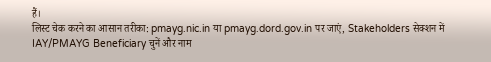हैं।
लिस्ट चेक करने का आसान तरीका: pmayg.nic.in या pmayg.dord.gov.in पर जाएं, Stakeholders सेक्शन में IAY/PMAYG Beneficiary चुनें और नाम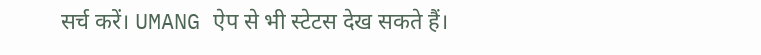सर्च करें। UMANG ऐप से भी स्टेटस देख सकते हैं।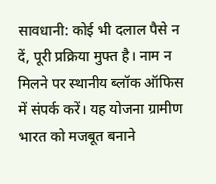सावधानी: कोई भी दलाल पैसे न दें, पूरी प्रक्रिया मुफ्त है। नाम न मिलने पर स्थानीय ब्लॉक ऑफिस में संपर्क करें। यह योजना ग्रामीण भारत को मजबूत बनाने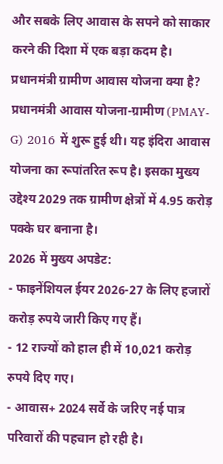और सबके लिए आवास के सपने को साकार करने की दिशा में एक बड़ा कदम है।
प्रधानमंत्री ग्रामीण आवास योजना क्या है?
प्रधानमंत्री आवास योजना-ग्रामीण (PMAY-G) 2016 में शुरू हुई थी। यह इंदिरा आवास योजना का रूपांतरित रूप है। इसका मुख्य उद्देश्य 2029 तक ग्रामीण क्षेत्रों में 4.95 करोड़ पक्के घर बनाना है।
2026 में मुख्य अपडेट:
- फाइनेंशियल ईयर 2026-27 के लिए हजारों करोड़ रुपये जारी किए गए हैं।
- 12 राज्यों को हाल ही में 10,021 करोड़ रुपये दिए गए।
- आवास+ 2024 सर्वे के जरिए नई पात्र परिवारों की पहचान हो रही है।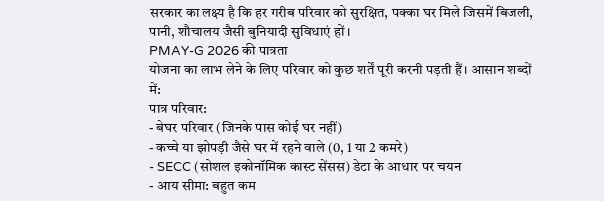सरकार का लक्ष्य है कि हर गरीब परिवार को सुरक्षित, पक्का घर मिले जिसमें बिजली, पानी, शौचालय जैसी बुनियादी सुविधाएं हों।
PMAY-G 2026 की पात्रता
योजना का लाभ लेने के लिए परिवार को कुछ शर्तें पूरी करनी पड़ती हैं। आसान शब्दों में:
पात्र परिवार:
- बेघर परिवार (जिनके पास कोई घर नहीं)
- कच्चे या झोपड़ी जैसे घर में रहने वाले (0, 1 या 2 कमरे)
- SECC (सोशल इकोनॉमिक कास्ट सेंसस) डेटा के आधार पर चयन
- आय सीमा: बहुत कम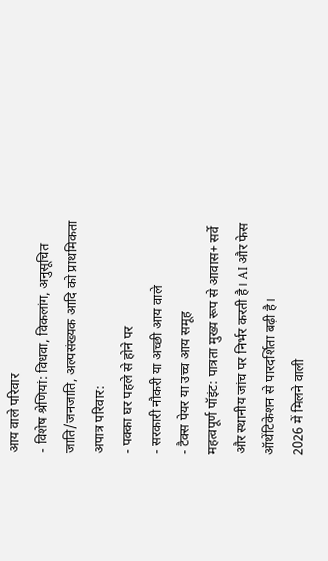आय वाले परिवार
- विशेष श्रेणियां: विधवा, विकलांग, अनुसूचित जाति/जनजाति, अल्पसंख्यक आदि को प्राथमिकता
अपात्र परिवार:
- पक्का घर पहले से होने पर
- सरकारी नौकरी या अच्छी आय वाले
- टैक्स पेयर या उच्च आय समूह
महत्वपूर्ण पॉइंट: पात्रता मुख्य रूप से आवास+ सर्वे और स्थानीय जांच पर निर्भर करती है। AI और फेस ऑथेंटिकेशन से पारदर्शिता बढ़ी है।
2026 में मिलने वाली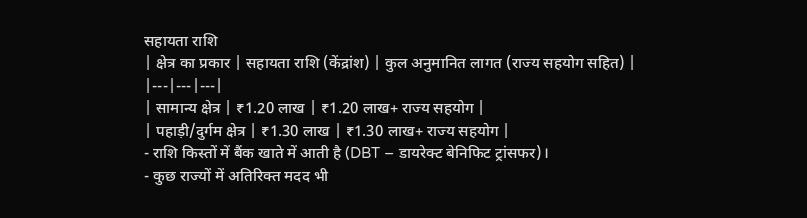सहायता राशि
| क्षेत्र का प्रकार | सहायता राशि (केंद्रांश) | कुल अनुमानित लागत (राज्य सहयोग सहित) |
|---|---|---|
| सामान्य क्षेत्र | ₹1.20 लाख | ₹1.20 लाख+ राज्य सहयोग |
| पहाड़ी/दुर्गम क्षेत्र | ₹1.30 लाख | ₹1.30 लाख+ राज्य सहयोग |
- राशि किस्तों में बैंक खाते में आती है (DBT – डायरेक्ट बेनिफिट ट्रांसफर)।
- कुछ राज्यों में अतिरिक्त मदद भी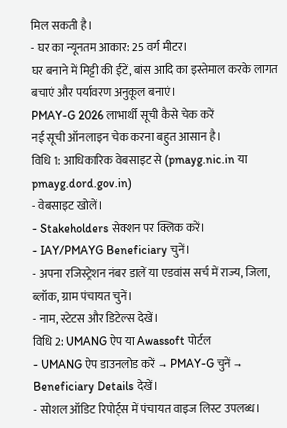मिल सकती है।
- घर का न्यूनतम आकार: 25 वर्ग मीटर।
घर बनाने में मिट्टी की ईंटें, बांस आदि का इस्तेमाल करके लागत बचाएं और पर्यावरण अनुकूल बनाएं।
PMAY-G 2026 लाभार्थी सूची कैसे चेक करें
नई सूची ऑनलाइन चेक करना बहुत आसान है।
विधि 1: आधिकारिक वेबसाइट से (pmayg.nic.in या pmayg.dord.gov.in)
- वेबसाइट खोलें।
- Stakeholders सेक्शन पर क्लिक करें।
- IAY/PMAYG Beneficiary चुनें।
- अपना रजिस्ट्रेशन नंबर डालें या एडवांस सर्च में राज्य, जिला, ब्लॉक, ग्राम पंचायत चुनें।
- नाम, स्टेटस और डिटेल्स देखें।
विधि 2: UMANG ऐप या Awassoft पोर्टल
- UMANG ऐप डाउनलोड करें → PMAY-G चुनें → Beneficiary Details देखें।
- सोशल ऑडिट रिपोर्ट्स में पंचायत वाइज लिस्ट उपलब्ध।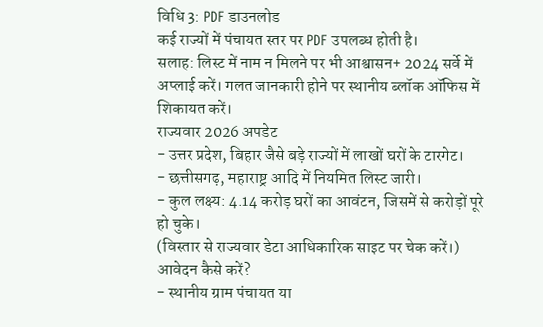विधि 3: PDF डाउनलोड
कई राज्यों में पंचायत स्तर पर PDF उपलब्ध होती है।
सलाह: लिस्ट में नाम न मिलने पर भी आश्वासन+ 2024 सर्वे में अप्लाई करें। गलत जानकारी होने पर स्थानीय ब्लॉक ऑफिस में शिकायत करें।
राज्यवार 2026 अपडेट
- उत्तर प्रदेश, बिहार जैसे बड़े राज्यों में लाखों घरों के टारगेट।
- छत्तीसगढ़, महाराष्ट्र आदि में नियमित लिस्ट जारी।
- कुल लक्ष्य: 4.14 करोड़ घरों का आवंटन, जिसमें से करोड़ों पूरे हो चुके।
(विस्तार से राज्यवार डेटा आधिकारिक साइट पर चेक करें।)
आवेदन कैसे करें?
- स्थानीय ग्राम पंचायत या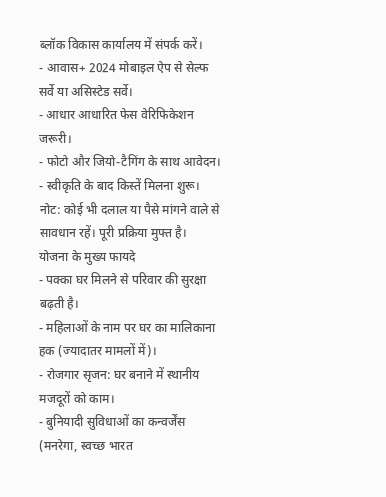ब्लॉक विकास कार्यालय में संपर्क करें।
- आवास+ 2024 मोबाइल ऐप से सेल्फ सर्वे या असिस्टेड सर्वे।
- आधार आधारित फेस वेरिफिकेशन जरूरी।
- फोटो और जियो-टैगिंग के साथ आवेदन।
- स्वीकृति के बाद किस्तें मिलना शुरू।
नोट: कोई भी दलाल या पैसे मांगने वाले से सावधान रहें। पूरी प्रक्रिया मुफ्त है।
योजना के मुख्य फायदे
- पक्का घर मिलने से परिवार की सुरक्षा बढ़ती है।
- महिलाओं के नाम पर घर का मालिकाना हक (ज्यादातर मामलों में)।
- रोजगार सृजन: घर बनाने में स्थानीय मजदूरों को काम।
- बुनियादी सुविधाओं का कन्वर्जेंस (मनरेगा, स्वच्छ भारत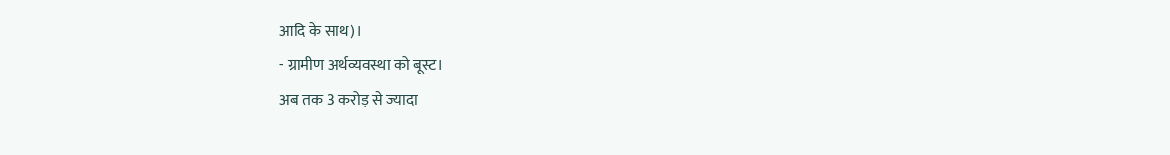आदि के साथ)।
- ग्रामीण अर्थव्यवस्था को बूस्ट।
अब तक 3 करोड़ से ज्यादा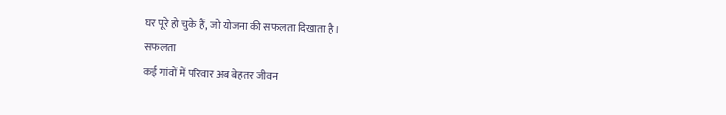घर पूरे हो चुके हैं, जो योजना की सफलता दिखाता है।
सफलता
कई गांवों में परिवार अब बेहतर जीवन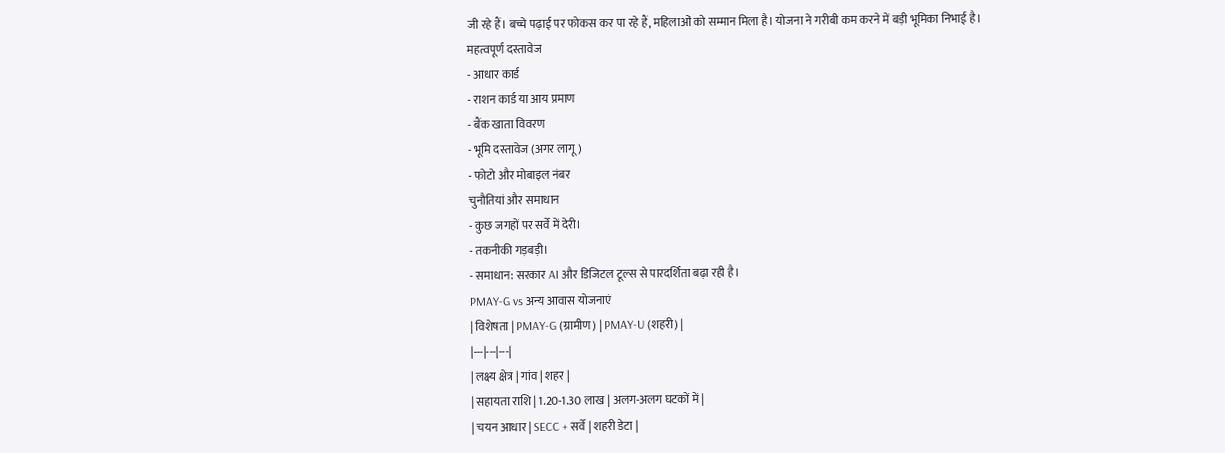जी रहे हैं। बच्चे पढ़ाई पर फोकस कर पा रहे हैं, महिलाओं को सम्मान मिला है। योजना ने गरीबी कम करने में बड़ी भूमिका निभाई है।
महत्वपूर्ण दस्तावेज
- आधार कार्ड
- राशन कार्ड या आय प्रमाण
- बैंक खाता विवरण
- भूमि दस्तावेज (अगर लागू)
- फोटो और मोबाइल नंबर
चुनौतियां और समाधान
- कुछ जगहों पर सर्वे में देरी।
- तकनीकी गड़बड़ी।
- समाधान: सरकार AI और डिजिटल टूल्स से पारदर्शिता बढ़ा रही है।
PMAY-G vs अन्य आवास योजनाएं
| विशेषता | PMAY-G (ग्रामीण) | PMAY-U (शहरी) |
|---|---|---|
| लक्ष्य क्षेत्र | गांव | शहर |
| सहायता राशि | 1.20-1.30 लाख | अलग-अलग घटकों में |
| चयन आधार | SECC + सर्वे | शहरी डेटा |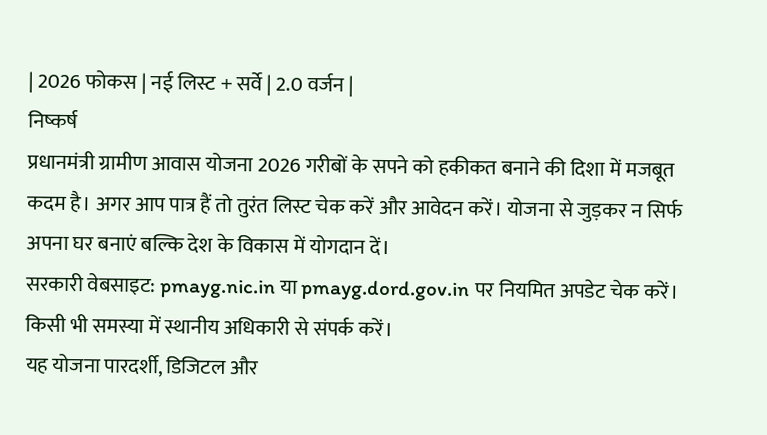| 2026 फोकस | नई लिस्ट + सर्वे | 2.0 वर्जन |
निष्कर्ष
प्रधानमंत्री ग्रामीण आवास योजना 2026 गरीबों के सपने को हकीकत बनाने की दिशा में मजबूत कदम है। अगर आप पात्र हैं तो तुरंत लिस्ट चेक करें और आवेदन करें। योजना से जुड़कर न सिर्फ अपना घर बनाएं बल्कि देश के विकास में योगदान दें।
सरकारी वेबसाइट: pmayg.nic.in या pmayg.dord.gov.in पर नियमित अपडेट चेक करें। किसी भी समस्या में स्थानीय अधिकारी से संपर्क करें।
यह योजना पारदर्शी, डिजिटल और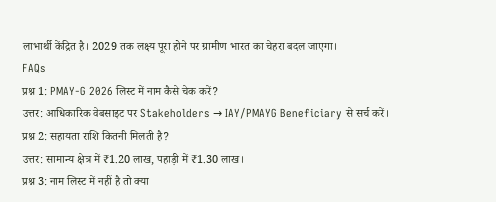लाभार्थी केंद्रित है। 2029 तक लक्ष्य पूरा होने पर ग्रामीण भारत का चेहरा बदल जाएगा।
FAQs
प्रश्न 1: PMAY-G 2026 लिस्ट में नाम कैसे चेक करें?
उत्तर: आधिकारिक वेबसाइट पर Stakeholders → IAY/PMAYG Beneficiary से सर्च करें।
प्रश्न 2: सहायता राशि कितनी मिलती है?
उत्तर: सामान्य क्षेत्र में ₹1.20 लाख, पहाड़ी में ₹1.30 लाख।
प्रश्न 3: नाम लिस्ट में नहीं है तो क्या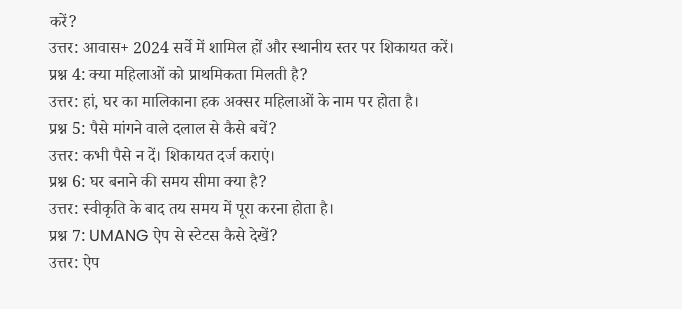करें?
उत्तर: आवास+ 2024 सर्वे में शामिल हों और स्थानीय स्तर पर शिकायत करें।
प्रश्न 4: क्या महिलाओं को प्राथमिकता मिलती है?
उत्तर: हां, घर का मालिकाना हक अक्सर महिलाओं के नाम पर होता है।
प्रश्न 5: पैसे मांगने वाले दलाल से कैसे बचें?
उत्तर: कभी पैसे न दें। शिकायत दर्ज कराएं।
प्रश्न 6: घर बनाने की समय सीमा क्या है?
उत्तर: स्वीकृति के बाद तय समय में पूरा करना होता है।
प्रश्न 7: UMANG ऐप से स्टेटस कैसे देखें?
उत्तर: ऐप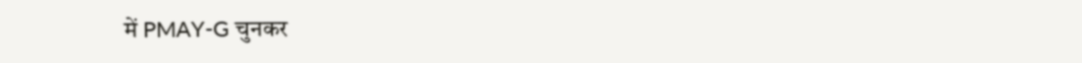में PMAY-G चुनकर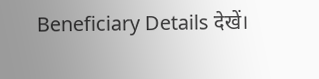Beneficiary Details देखें।